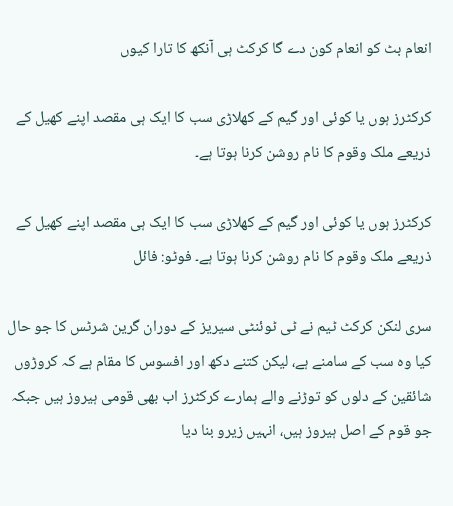انعام بٹ کو انعام کون دے گا کرکٹ ہی آنکھ کا تارا کیوں

کرکٹرز ہوں یا کوئی اور گیم کے کھلاڑی سب کا ایک ہی مقصد اپنے کھیل کے ذریعے ملک وقوم کا نام روشن کرنا ہوتا ہے۔

کرکٹرز ہوں یا کوئی اور گیم کے کھلاڑی سب کا ایک ہی مقصد اپنے کھیل کے ذریعے ملک وقوم کا نام روشن کرنا ہوتا ہے۔ فوٹو: فائل

سری لنکن کرکٹ ٹیم نے ٹی ٹوئنٹی سیریز کے دوران گرین شرٹس کا جو حال کیا وہ سب کے سامنے ہے، لیکن کتنے دکھ اور افسوس کا مقام ہے کہ کروڑوں شائقین کے دلوں کو توڑنے والے ہمارے کرکٹرز اب بھی قومی ہیروز ہیں جبکہ جو قوم کے اصل ہیروز ہیں، انہیں زیرو بنا دیا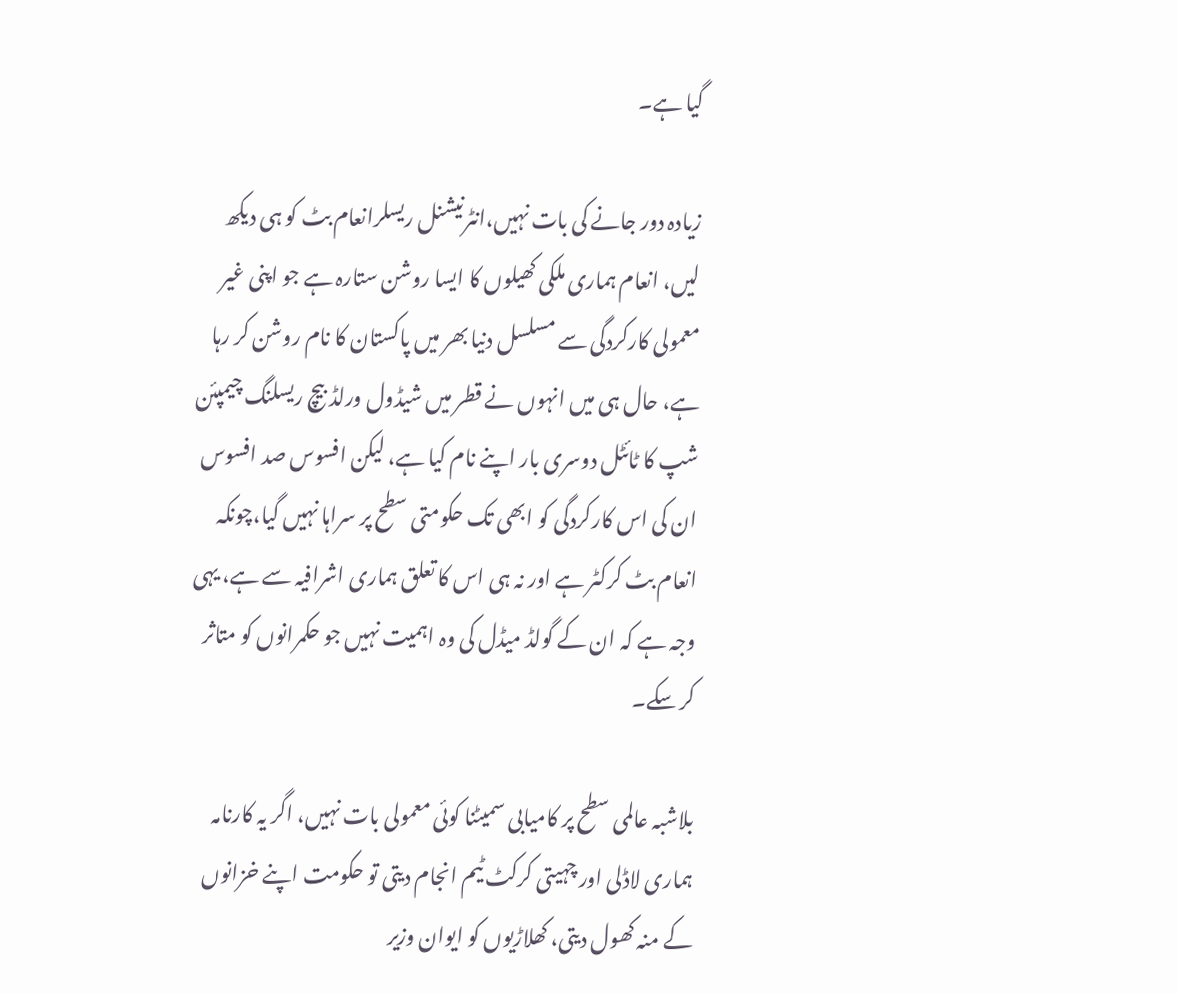گیا ہے۔

زیادہ دور جانے کی بات نہیں،انٹرنیشنل ریسلرانعام بٹ کو ہی دیکھ لیں، انعام ہماری ملکی کھیلوں کا ایسا روشن ستارہ ہے جو اپنی غیر معمولی کارکردگی سے مسلسل دنیا بھر میں پاکستان کا نام روشن کر رہا ہے، حال ہی میں انہوں نے قطر میں شیڈول ورلڈ بیچ ریسلنگ چیمپئن شپ کا ٹائٹل دوسری بار اپنے نام کیا ہے، لیکن افسوس صد افسوس ان کی اس کارکردگی کو ابھی تک حکومتی سطح پر سراہا نہیں گیا،چونکہ انعام بٹ کرکٹر ہے اور نہ ہی اس کا تعلق ہماری اشرافیہ سے ہے، یہی وجہ ہے کہ ان کے گولڈ میڈل کی وہ اہمیت نہیں جو حکمرانوں کو متاثر کر سکے۔

بلاشبہ عالمی سطح پر کامیابی سمیٹنا کوئی معمولی بات نہیں، اگر یہ کارنامہ ہماری لاڈلی اور چہیتی کرکٹ ٹیم انجام دیتی تو حکومت اپنے خزانوں کے منہ کھول دیتی، کھلاڑیوں کو ایوان وزیر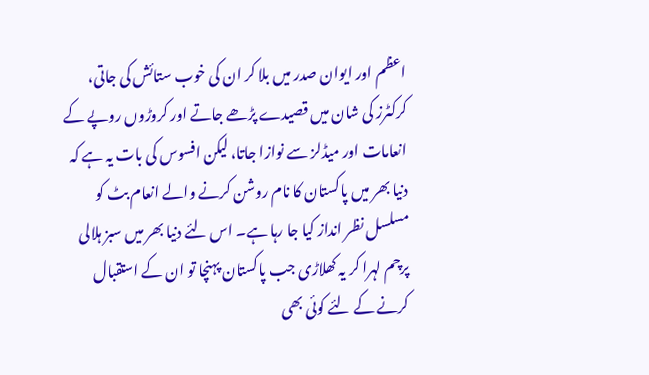اعظم اور ایوان صدر میں بلا کر ان کی خوب ستائش کی جاتی، کرکٹرز کی شان میں قصیدے پڑھے جاتے اور کروڑوں روپے کے انعامات اور میڈلز سے نوازا جاتا، لیکن افسوس کی بات یہ ہے کہ دنیا بھر میں پاکستان کا نام روشن کرنے والے انعام بٹ کو مسلسل نظر انداز کیا جا رہا ہے۔ اس لئے دنیا بھر میں سبز ہلالی پرچم لہرا کر یہ کھلاڑی جب پاکستان پہنچا تو ان کے استقبال کرنے کے لئے کوئی بھی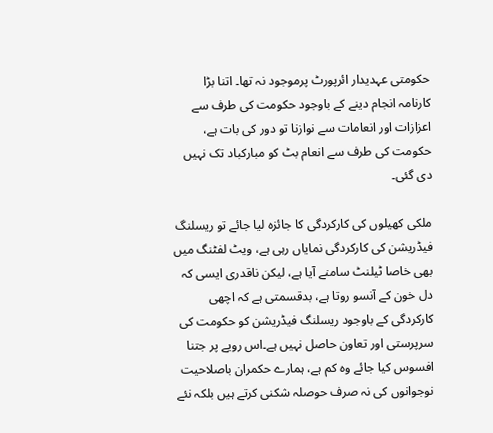حکومتی عہدیدار ائرپورٹ پرموجود نہ تھا۔ اتنا بڑا کارنامہ انجام دینے کے باوجود حکومت کی طرف سے اعزازات اور انعامات سے نوازنا تو دور کی بات ہے، حکومت کی طرف سے انعام بٹ کو مبارکباد تک نہیں دی گئی۔

ملکی کھیلوں کی کارکردگی کا جائزہ لیا جائے تو ریسلنگ فیڈریشن کی کارکردگی نمایاں رہی ہے، ویٹ لفٹنگ میں بھی خاصا ٹیلنٹ سامنے آیا ہے، لیکن ناقدری ایسی کہ دل خون کے آنسو روتا ہے، بدقسمتی ہے کہ اچھی کارکردگی کے باوجود ریسلنگ فیڈریشن کو حکومت کی سرپرستی اور تعاون حاصل نہیں ہے۔اس رویے پر جتنا افسوس کیا جائے وہ کم ہے، ہمارے حکمران باصلاحیت نوجوانوں کی نہ صرف حوصلہ شکنی کرتے ہیں بلکہ نئے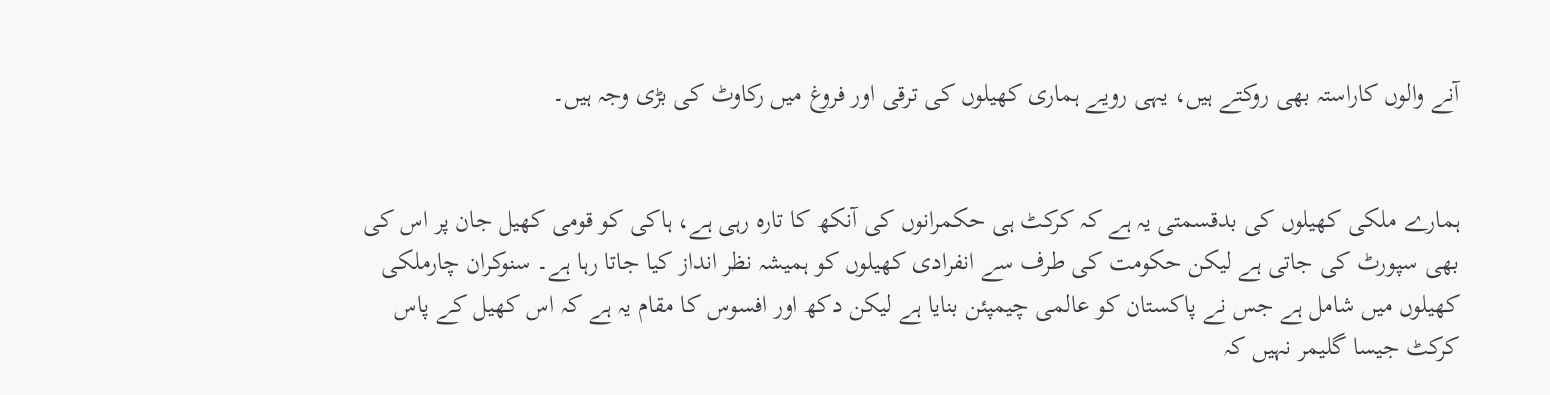آنے والوں کاراستہ بھی روکتے ہیں، یہی رویے ہماری کھیلوں کی ترقی اور فروغ میں رکاوٹ کی بڑی وجہ ہیں۔


ہمارے ملکی کھیلوں کی بدقسمتی یہ ہے کہ کرکٹ ہی حکمرانوں کی آنکھ کا تارہ رہی ہے، ہاکی کو قومی کھیل جان پر اس کی بھی سپورٹ کی جاتی ہے لیکن حکومت کی طرف سے انفرادی کھیلوں کو ہمیشہ نظر انداز کیا جاتا رہا ہے۔ سنوکران چارملکی کھیلوں میں شامل ہے جس نے پاکستان کو عالمی چیمپئن بنایا ہے لیکن دکھ اور افسوس کا مقام یہ ہے کہ اس کھیل کے پاس کرکٹ جیسا گلیمر نہیں کہ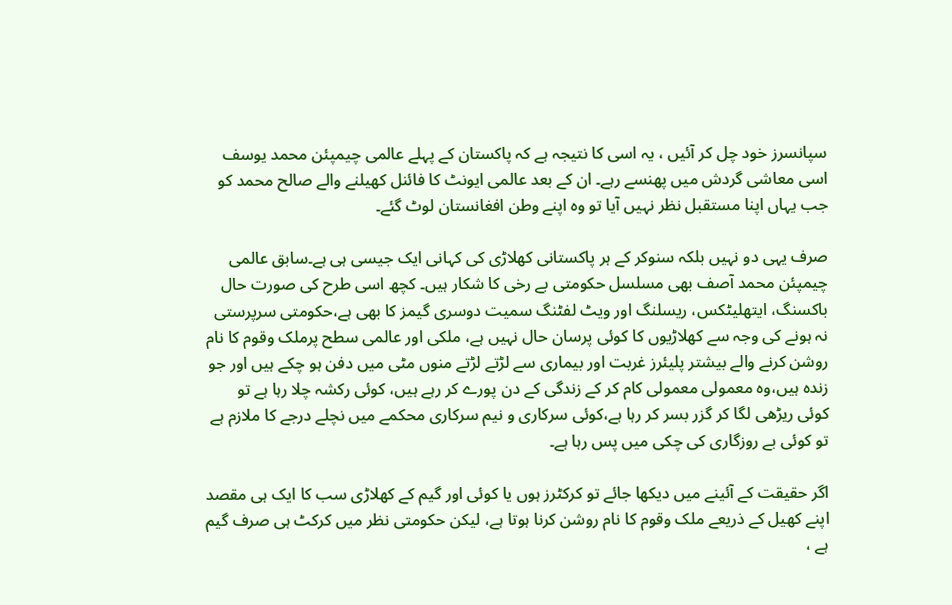سپانسرز خود چل کر آئیں ، یہ اسی کا نتیجہ ہے کہ پاکستان کے پہلے عالمی چیمپئن محمد یوسف اسی معاشی گردش میں پھنسے رہے۔ ان کے بعد عالمی ایونٹ کا فائنل کھیلنے والے صالح محمد کو جب یہاں اپنا مستقبل نظر نہیں آیا تو وہ اپنے وطن افغانستان لوٹ گئے۔

صرف یہی دو نہیں بلکہ سنوکر کے ہر پاکستانی کھلاڑی کی کہانی ایک جیسی ہی ہے۔سابق عالمی چیمپئن محمد آصف بھی مسلسل حکومتی بے رخی کا شکار ہیں۔ کچھ اسی طرح کی صورت حال باکسنگ، ایتھلیٹکس، ریسلنگ اور ویٹ لفٹنگ سمیت دوسری گیمز کا بھی ہے،حکومتی سرپرستی نہ ہونے کی وجہ سے کھلاڑیوں کا کوئی پرسان حال نہیں ہے، ملکی اور عالمی سطح پرملک وقوم کا نام روشن کرنے والے بیشتر پلیئرز غربت اور بیماری سے لڑتے لڑتے منوں مٹی میں دفن ہو چکے ہیں اور جو زندہ ہیں،وہ معمولی معمولی کام کر کے زندگی کے دن پورے کر رہے ہیں، کوئی رکشہ چلا رہا ہے تو کوئی ریڑھی لگا کر گزر بسر کر رہا ہے،کوئی سرکاری و نیم سرکاری محکمے میں نچلے درجے کا ملازم ہے تو کوئی بے روزگاری کی چکی میں پس رہا ہے۔

اگر حقیقت کے آئینے میں دیکھا جائے تو کرکٹرز ہوں یا کوئی اور گیم کے کھلاڑی سب کا ایک ہی مقصد اپنے کھیل کے ذریعے ملک وقوم کا نام روشن کرنا ہوتا ہے، لیکن حکومتی نظر میں کرکٹ ہی صرف گیم ہے ،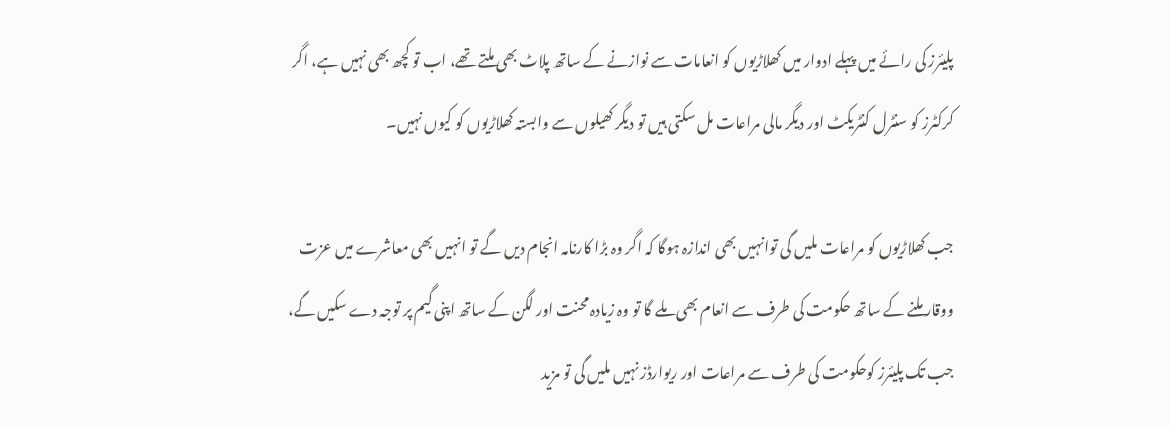پلیئرز کی رائے میں پہلے ادوار میں کھلاڑیوں کو انعامات سے نوازنے کے ساتھ پلاٹ بھی ملتے تھے، اب تو کچھ بھی نہیں ہے، اگر کرکٹرز کو سنٹرل کنٹریکٹ اور دیگر مالی مراعات مل سکتی ہیں تو دیگر کھیلوں سے وابستہ کھلاڑیوں کو کیوں نہیں۔

جب کھلاڑیوں کو مراعات ملیں گی توانہیں بھی اندازہ ہوگا کہ اگر وہ بڑا کارنامہ انجام دیں گے تو انہیں بھی معاشرے میں عزت ووقار ملنے کے ساتھ حکومت کی طرف سے انعام بھی ملے گا تو وہ زیادہ محنت اور لگن کے ساتھ اپنی گیم پر توجہ دے سکیں گے، جب تک پلیئرز کوحکومت کی طرف سے مراعات اور ریوارڈز نہیں ملیں گی تو مزید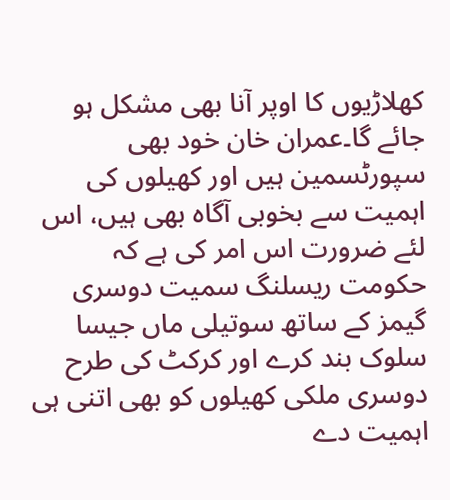کھلاڑیوں کا اوپر آنا بھی مشکل ہو جائے گا۔عمران خان خود بھی سپورٹسمین ہیں اور کھیلوں کی اہمیت سے بخوبی آگاہ بھی ہیں، اس لئے ضرورت اس امر کی ہے کہ حکومت ریسلنگ سمیت دوسری گیمز کے ساتھ سوتیلی ماں جیسا سلوک بند کرے اور کرکٹ کی طرح دوسری ملکی کھیلوں کو بھی اتنی ہی اہمیت دے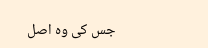جس کی وہ اصل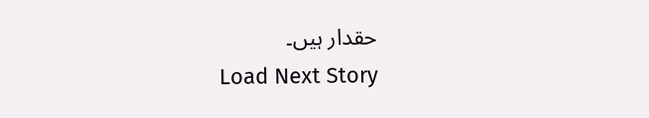حقدار ہیں۔
Load Next Story